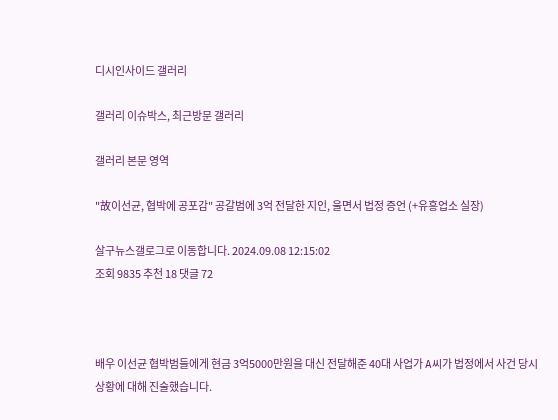디시인사이드 갤러리

갤러리 이슈박스, 최근방문 갤러리

갤러리 본문 영역

"故이선균, 협박에 공포감" 공갈범에 3억 전달한 지인, 울면서 법정 증언 (+유흥업소 실장)

살구뉴스갤로그로 이동합니다. 2024.09.08 12:15:02
조회 9835 추천 18 댓글 72



배우 이선균 협박범들에게 현금 3억5000만원을 대신 전달해준 40대 사업가 A씨가 법정에서 사건 당시 상황에 대해 진술했습니다.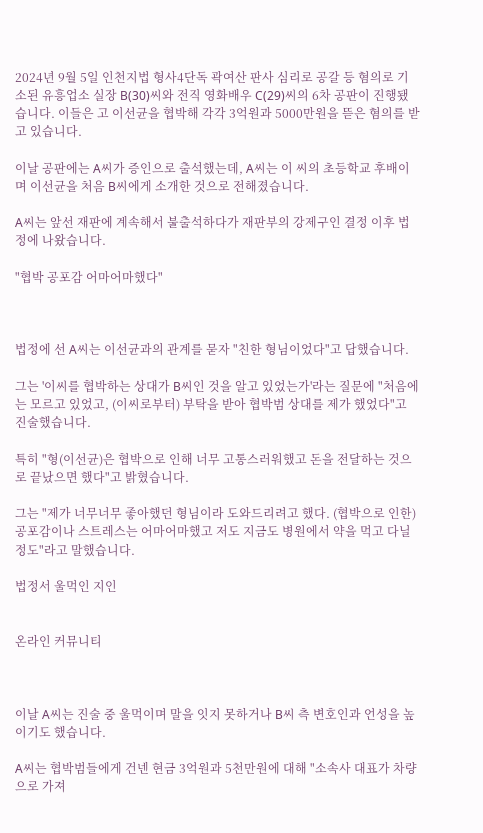2024년 9월 5일 인천지법 형사4단독 곽여산 판사 심리로 공갈 등 혐의로 기소된 유흥업소 실장 B(30)씨와 전직 영화배우 C(29)씨의 6차 공판이 진행됐습니다. 이들은 고 이선균을 협박해 각각 3억원과 5000만원을 뜯은 혐의를 받고 있습니다.

이날 공판에는 A씨가 증인으로 출석했는데, A씨는 이 씨의 초등학교 후배이며 이선균을 처음 B씨에게 소개한 것으로 전해졌습니다.

A씨는 앞선 재판에 계속해서 불출석하다가 재판부의 강제구인 결정 이후 법정에 나왔습니다.

"협박 공포감 어마어마했다"



법정에 선 A씨는 이선균과의 관계를 묻자 "친한 형님이었다"고 답했습니다.

그는 '이씨를 협박하는 상대가 B씨인 것을 알고 있었는가'라는 질문에 "처음에는 모르고 있었고, (이씨로부터) 부탁을 받아 협박범 상대를 제가 했었다"고 진술했습니다.

특히 "형(이선균)은 협박으로 인해 너무 고통스러워했고 돈을 전달하는 것으로 끝났으면 했다"고 밝혔습니다.

그는 "제가 너무너무 좋아했던 형님이라 도와드리려고 했다. (협박으로 인한) 공포감이나 스트레스는 어마어마했고 저도 지금도 병원에서 약을 먹고 다닐 정도"라고 말했습니다.

법정서 울먹인 지인


온라인 커뮤니티



이날 A씨는 진술 중 울먹이며 말을 잇지 못하거나 B씨 측 변호인과 언성을 높이기도 했습니다.

A씨는 협박범들에게 건넨 현금 3억원과 5천만원에 대해 "소속사 대표가 차량으로 가져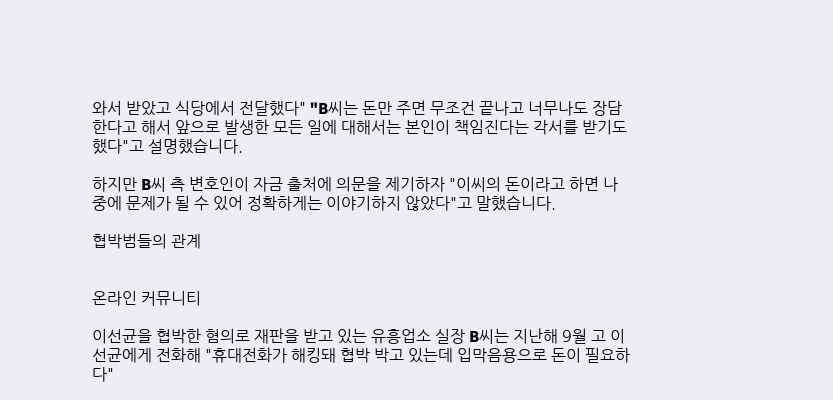와서 받았고 식당에서 전달했다" "B씨는 돈만 주면 무조건 끝나고 너무나도 장담한다고 해서 앞으로 발생한 모든 일에 대해서는 본인이 책임진다는 각서를 받기도 했다"고 설명했습니다.

하지만 B씨 측 변호인이 자금 출처에 의문을 제기하자 "이씨의 돈이라고 하면 나중에 문제가 될 수 있어 정확하게는 이야기하지 않았다"고 말했습니다.

협박범들의 관계


온라인 커뮤니티

이선균을 협박한 혐의로 재판을 받고 있는 유흥업소 실장 B씨는 지난해 9월 고 이선균에게 전화해 "휴대전화가 해킹돼 협박 박고 있는데 입막음용으로 돈이 필요하다"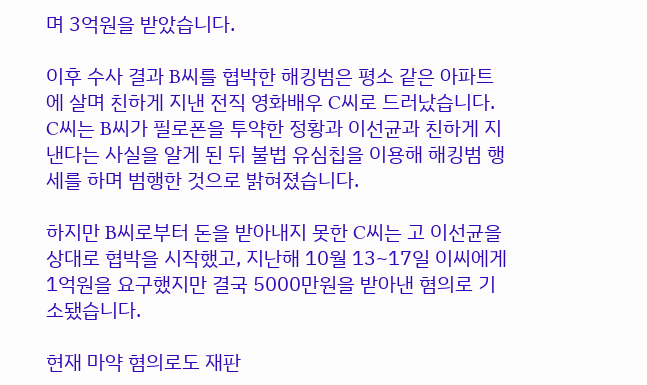며 3억원을 받았습니다.

이후 수사 결과 B씨를 협박한 해킹범은 평소 같은 아파트에 살며 친하게 지낸 전직 영화배우 C씨로 드러났습니다. C씨는 B씨가 필로폰을 투약한 정황과 이선균과 친하게 지낸다는 사실을 알게 된 뒤 불법 유심칩을 이용해 해킹범 행세를 하며 범행한 것으로 밝혀졌습니다.

하지만 B씨로부터 돈을 받아내지 못한 C씨는 고 이선균을 상대로 협박을 시작했고, 지난해 10월 13~17일 이씨에게 1억원을 요구했지만 결국 5000만원을 받아낸 혐의로 기소됐습니다.

현재 마약 혐의로도 재판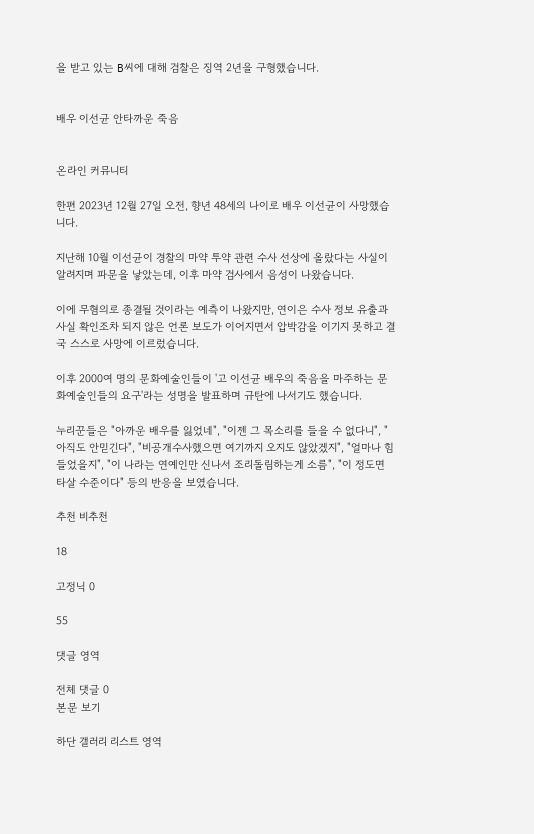을 받고 있는 B씨에 대해 검찰은 징역 2년을 구형했습니다.


배우 이선균 안타까운 죽음


온라인 커뮤니티

한편 2023년 12월 27일 오전, 향년 48세의 나이로 배우 이선균이 사망했습니다.

지난해 10월 이선균이 경찰의 마약 투약 관련 수사 선상에 올랐다는 사실이 알려지며 파문을 낳았는데, 이후 마약 검사에서 음성이 나왔습니다.

이에 무혐의로 종결될 것이라는 예측이 나왔지만, 연이은 수사 정보 유출과 사실 확인조차 되지 않은 언론 보도가 이어지면서 압박감을 이기지 못하고 결국 스스로 사망에 이르렀습니다.

이후 2000여 명의 문화예술인들이 '고 이선균 배우의 죽음을 마주하는 문화예술인들의 요구'라는 성명을 발표하며 규탄에 나서기도 했습니다.

누리꾼들은 "아까운 배우를 잃었네", "이젠 그 목소리를 들을 수 없다니", "아직도 안믿긴다", "비공개수사했으면 여기까지 오지도 않았겠지", "얼마나 힘들었을지", "이 나라는 연예인만 신나서 조리돌림하는게 소름", "이 정도면 타살 수준이다" 등의 반응을 보였습니다.

추천 비추천

18

고정닉 0

55

댓글 영역

전체 댓글 0
본문 보기

하단 갤러리 리스트 영역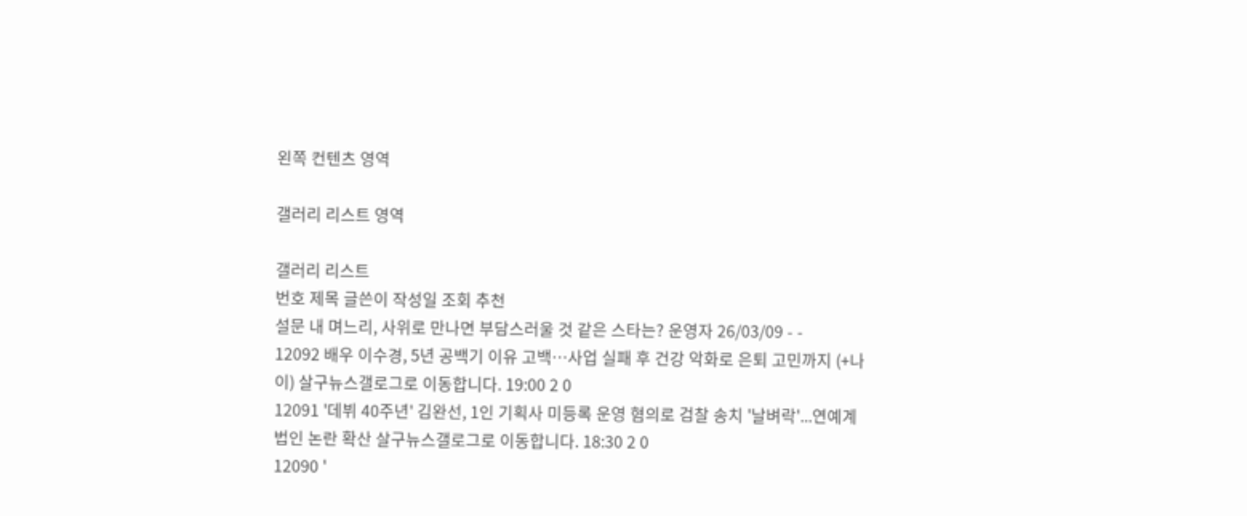왼쪽 컨텐츠 영역

갤러리 리스트 영역

갤러리 리스트
번호 제목 글쓴이 작성일 조회 추천
설문 내 며느리, 사위로 만나면 부담스러울 것 같은 스타는? 운영자 26/03/09 - -
12092 배우 이수경, 5년 공백기 이유 고백…사업 실패 후 건강 악화로 은퇴 고민까지 (+나이) 살구뉴스갤로그로 이동합니다. 19:00 2 0
12091 '데뷔 40주년' 김완선, 1인 기획사 미등록 운영 혐의로 검찰 송치 '날벼락'...연예계 법인 논란 확산 살구뉴스갤로그로 이동합니다. 18:30 2 0
12090 '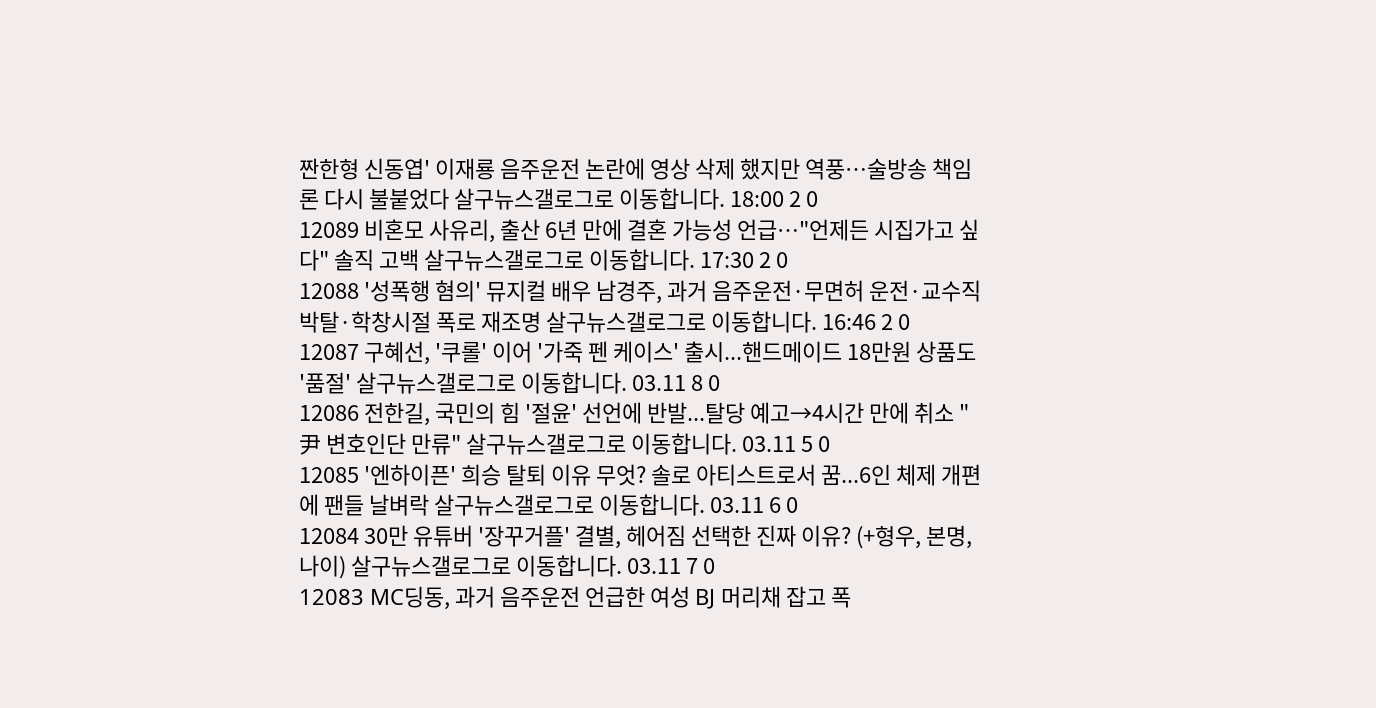짠한형 신동엽' 이재룡 음주운전 논란에 영상 삭제 했지만 역풍…술방송 책임론 다시 불붙었다 살구뉴스갤로그로 이동합니다. 18:00 2 0
12089 비혼모 사유리, 출산 6년 만에 결혼 가능성 언급…"언제든 시집가고 싶다" 솔직 고백 살구뉴스갤로그로 이동합니다. 17:30 2 0
12088 '성폭행 혐의' 뮤지컬 배우 남경주, 과거 음주운전·무면허 운전·교수직 박탈·학창시절 폭로 재조명 살구뉴스갤로그로 이동합니다. 16:46 2 0
12087 구혜선, '쿠롤' 이어 '가죽 펜 케이스' 출시...핸드메이드 18만원 상품도 '품절' 살구뉴스갤로그로 이동합니다. 03.11 8 0
12086 전한길, 국민의 힘 '절윤' 선언에 반발...탈당 예고→4시간 만에 취소 "尹 변호인단 만류" 살구뉴스갤로그로 이동합니다. 03.11 5 0
12085 '엔하이픈' 희승 탈퇴 이유 무엇? 솔로 아티스트로서 꿈...6인 체제 개편에 팬들 날벼락 살구뉴스갤로그로 이동합니다. 03.11 6 0
12084 30만 유튜버 '장꾸거플' 결별, 헤어짐 선택한 진짜 이유? (+형우, 본명, 나이) 살구뉴스갤로그로 이동합니다. 03.11 7 0
12083 MC딩동, 과거 음주운전 언급한 여성 BJ 머리채 잡고 폭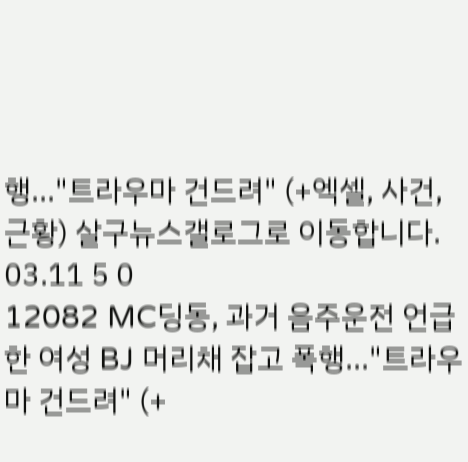행..."트라우마 건드려" (+엑셀, 사건, 근황) 살구뉴스갤로그로 이동합니다. 03.11 5 0
12082 MC딩동, 과거 음주운전 언급한 여성 BJ 머리채 잡고 폭행..."트라우마 건드려" (+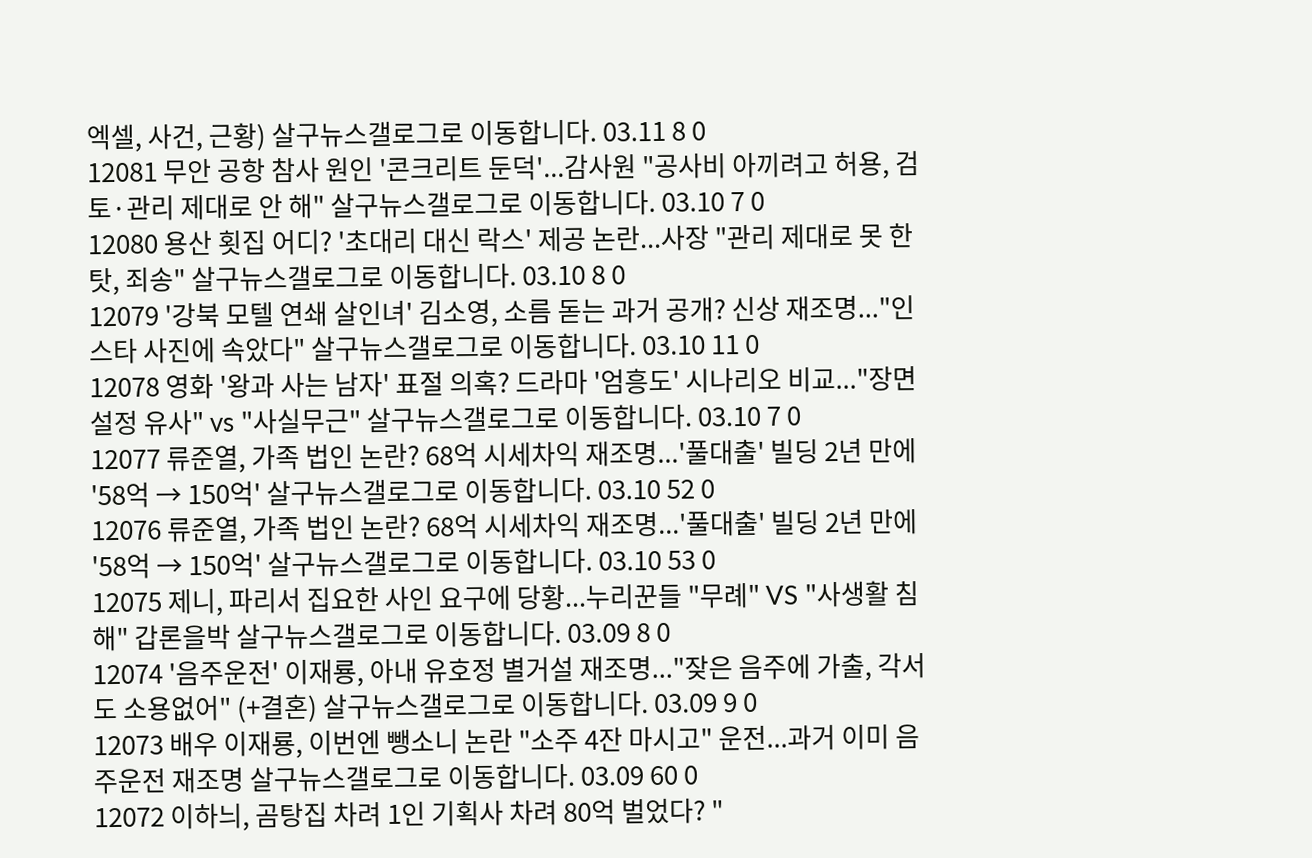엑셀, 사건, 근황) 살구뉴스갤로그로 이동합니다. 03.11 8 0
12081 무안 공항 참사 원인 '콘크리트 둔덕'...감사원 "공사비 아끼려고 허용, 검토·관리 제대로 안 해" 살구뉴스갤로그로 이동합니다. 03.10 7 0
12080 용산 횟집 어디? '초대리 대신 락스' 제공 논란...사장 "관리 제대로 못 한 탓, 죄송" 살구뉴스갤로그로 이동합니다. 03.10 8 0
12079 '강북 모텔 연쇄 살인녀' 김소영, 소름 돋는 과거 공개? 신상 재조명..."인스타 사진에 속았다" 살구뉴스갤로그로 이동합니다. 03.10 11 0
12078 영화 '왕과 사는 남자' 표절 의혹? 드라마 '엄흥도' 시나리오 비교..."장면 설정 유사" vs "사실무근" 살구뉴스갤로그로 이동합니다. 03.10 7 0
12077 류준열, 가족 법인 논란? 68억 시세차익 재조명...'풀대출' 빌딩 2년 만에 '58억 → 150억' 살구뉴스갤로그로 이동합니다. 03.10 52 0
12076 류준열, 가족 법인 논란? 68억 시세차익 재조명...'풀대출' 빌딩 2년 만에 '58억 → 150억' 살구뉴스갤로그로 이동합니다. 03.10 53 0
12075 제니, 파리서 집요한 사인 요구에 당황...누리꾼들 "무례" VS "사생활 침해" 갑론을박 살구뉴스갤로그로 이동합니다. 03.09 8 0
12074 '음주운전' 이재룡, 아내 유호정 별거설 재조명..."잦은 음주에 가출, 각서도 소용없어" (+결혼) 살구뉴스갤로그로 이동합니다. 03.09 9 0
12073 배우 이재룡, 이번엔 뺑소니 논란 "소주 4잔 마시고" 운전...과거 이미 음주운전 재조명 살구뉴스갤로그로 이동합니다. 03.09 60 0
12072 이하늬, 곰탕집 차려 1인 기획사 차려 80억 벌었다? "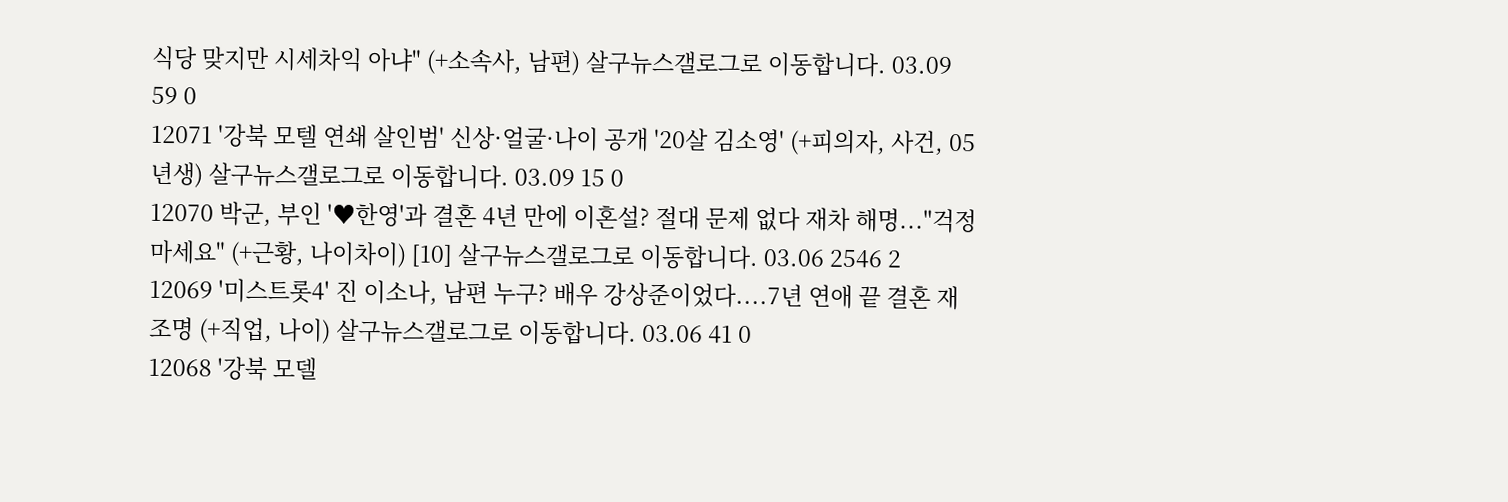식당 맞지만 시세차익 아냐" (+소속사, 남편) 살구뉴스갤로그로 이동합니다. 03.09 59 0
12071 '강북 모텔 연쇄 살인범' 신상·얼굴·나이 공개 '20살 김소영' (+피의자, 사건, 05년생) 살구뉴스갤로그로 이동합니다. 03.09 15 0
12070 박군, 부인 '♥한영'과 결혼 4년 만에 이혼설? 절대 문제 없다 재차 해명..."걱정 마세요" (+근황, 나이차이) [10] 살구뉴스갤로그로 이동합니다. 03.06 2546 2
12069 '미스트롯4' 진 이소나, 남편 누구? 배우 강상준이었다....7년 연애 끝 결혼 재조명 (+직업, 나이) 살구뉴스갤로그로 이동합니다. 03.06 41 0
12068 '강북 모델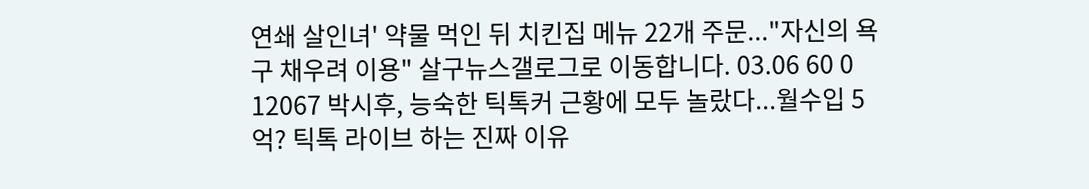연쇄 살인녀' 약물 먹인 뒤 치킨집 메뉴 22개 주문..."자신의 욕구 채우려 이용" 살구뉴스갤로그로 이동합니다. 03.06 60 0
12067 박시후, 능숙한 틱톡커 근황에 모두 놀랐다...월수입 5억? 틱톡 라이브 하는 진짜 이유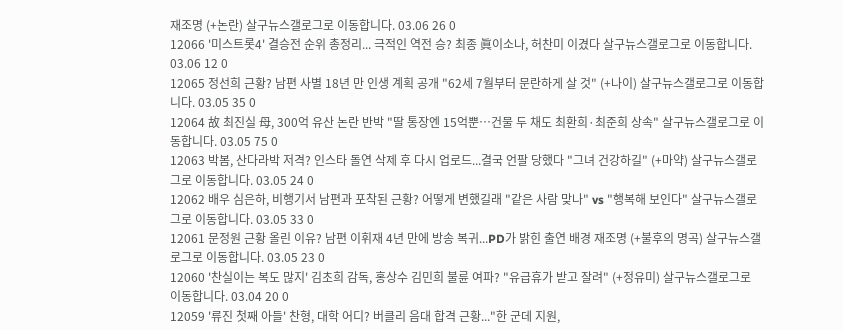재조명 (+논란) 살구뉴스갤로그로 이동합니다. 03.06 26 0
12066 '미스트롯4' 결승전 순위 총정리... 극적인 역전 승? 최종 眞이소나, 허찬미 이겼다 살구뉴스갤로그로 이동합니다. 03.06 12 0
12065 정선희 근황? 남편 사별 18년 만 인생 계획 공개 "62세 7월부터 문란하게 살 것" (+나이) 살구뉴스갤로그로 이동합니다. 03.05 35 0
12064 故 최진실 母, 300억 유산 논란 반박 "딸 통장엔 15억뿐…건물 두 채도 최환희·최준희 상속" 살구뉴스갤로그로 이동합니다. 03.05 75 0
12063 박봄, 산다라박 저격? 인스타 돌연 삭제 후 다시 업로드...결국 언팔 당했다 "그녀 건강하길" (+마약) 살구뉴스갤로그로 이동합니다. 03.05 24 0
12062 배우 심은하, 비행기서 남편과 포착된 근황? 어떻게 변했길래 "같은 사람 맞나" vs "행복해 보인다" 살구뉴스갤로그로 이동합니다. 03.05 33 0
12061 문정원 근황 올린 이유? 남편 이휘재 4년 만에 방송 복귀...PD가 밝힌 출연 배경 재조명 (+불후의 명곡) 살구뉴스갤로그로 이동합니다. 03.05 23 0
12060 '찬실이는 복도 많지' 김초희 감독, 홍상수 김민희 불륜 여파? "유급휴가 받고 잘려" (+정유미) 살구뉴스갤로그로 이동합니다. 03.04 20 0
12059 '류진 첫째 아들' 찬형, 대학 어디? 버클리 음대 합격 근황..."한 군데 지원,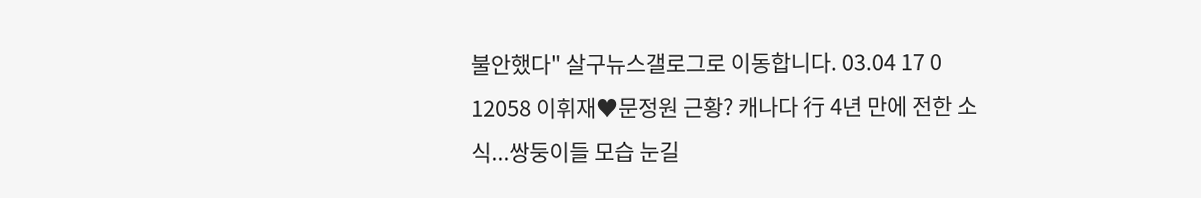불안했다" 살구뉴스갤로그로 이동합니다. 03.04 17 0
12058 이휘재♥문정원 근황? 캐나다 行 4년 만에 전한 소식...쌍둥이들 모습 눈길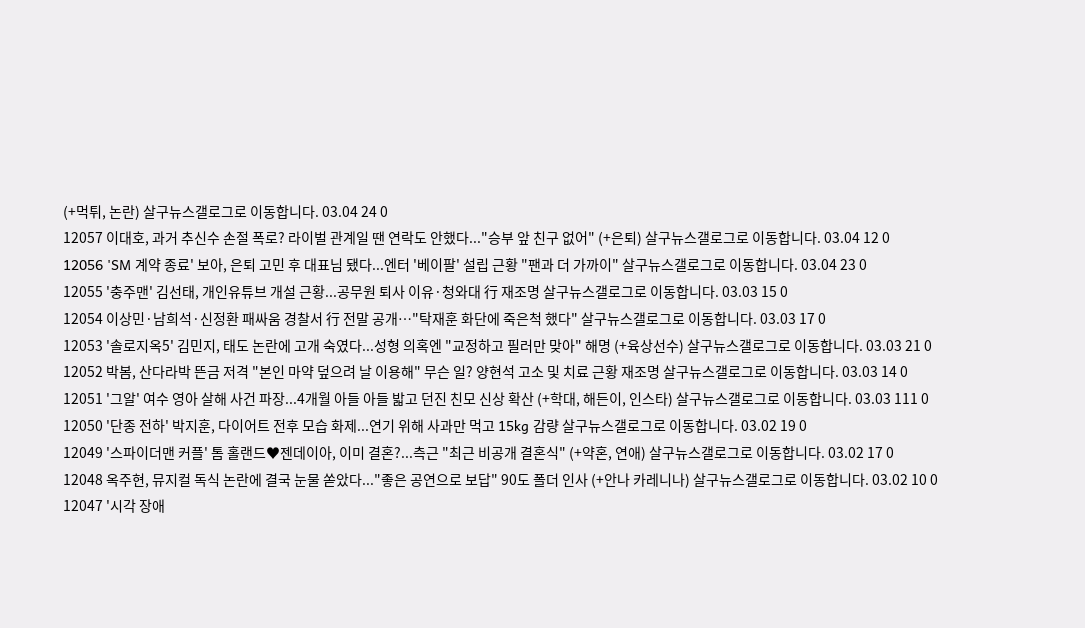(+먹튀, 논란) 살구뉴스갤로그로 이동합니다. 03.04 24 0
12057 이대호, 과거 추신수 손절 폭로? 라이벌 관계일 땐 연락도 안했다..."승부 앞 친구 없어" (+은퇴) 살구뉴스갤로그로 이동합니다. 03.04 12 0
12056 'SM 계약 종료' 보아, 은퇴 고민 후 대표님 됐다...엔터 '베이팔' 설립 근황 "팬과 더 가까이" 살구뉴스갤로그로 이동합니다. 03.04 23 0
12055 '충주맨' 김선태, 개인유튜브 개설 근황...공무원 퇴사 이유·청와대 行 재조명 살구뉴스갤로그로 이동합니다. 03.03 15 0
12054 이상민·남희석·신정환 패싸움 경찰서 行 전말 공개…"탁재훈 화단에 죽은척 했다" 살구뉴스갤로그로 이동합니다. 03.03 17 0
12053 '솔로지옥5' 김민지, 태도 논란에 고개 숙였다...성형 의혹엔 "교정하고 필러만 맞아" 해명 (+육상선수) 살구뉴스갤로그로 이동합니다. 03.03 21 0
12052 박봄, 산다라박 뜬금 저격 "본인 마약 덮으려 날 이용해" 무슨 일? 양현석 고소 및 치료 근황 재조명 살구뉴스갤로그로 이동합니다. 03.03 14 0
12051 '그알' 여수 영아 살해 사건 파장...4개월 아들 아들 밟고 던진 친모 신상 확산 (+학대, 해든이, 인스타) 살구뉴스갤로그로 이동합니다. 03.03 111 0
12050 '단종 전하' 박지훈, 다이어트 전후 모습 화제...연기 위해 사과만 먹고 15kg 감량 살구뉴스갤로그로 이동합니다. 03.02 19 0
12049 '스파이더맨 커플' 톰 홀랜드♥젠데이아, 이미 결혼?...측근 "최근 비공개 결혼식" (+약혼, 연애) 살구뉴스갤로그로 이동합니다. 03.02 17 0
12048 옥주현, 뮤지컬 독식 논란에 결국 눈물 쏟았다..."좋은 공연으로 보답" 90도 폴더 인사 (+안나 카레니나) 살구뉴스갤로그로 이동합니다. 03.02 10 0
12047 '시각 장애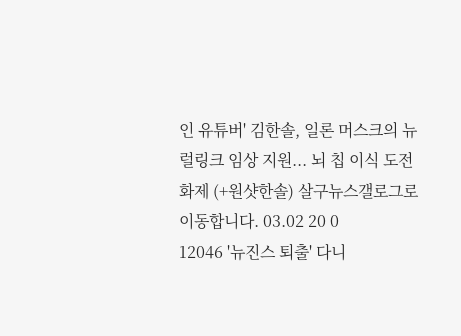인 유튜버' 김한솔, 일론 머스크의 뉴럴링크 임상 지원... 뇌 칩 이식 도전 화제 (+원샷한솔) 살구뉴스갤로그로 이동합니다. 03.02 20 0
12046 '뉴진스 퇴출' 다니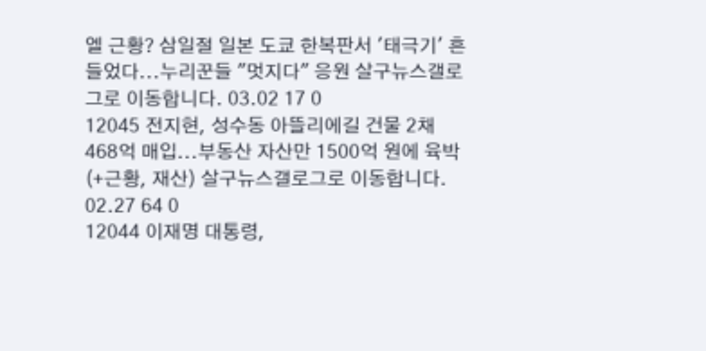엘 근황? 삼일절 일본 도쿄 한복판서 '태극기' 흔들었다...누리꾼들 "멋지다" 응원 살구뉴스갤로그로 이동합니다. 03.02 17 0
12045 전지현, 성수동 아뜰리에길 건물 2채 468억 매입...부동산 자산만 1500억 원에 육박 (+근황, 재산) 살구뉴스갤로그로 이동합니다. 02.27 64 0
12044 이재명 대통령,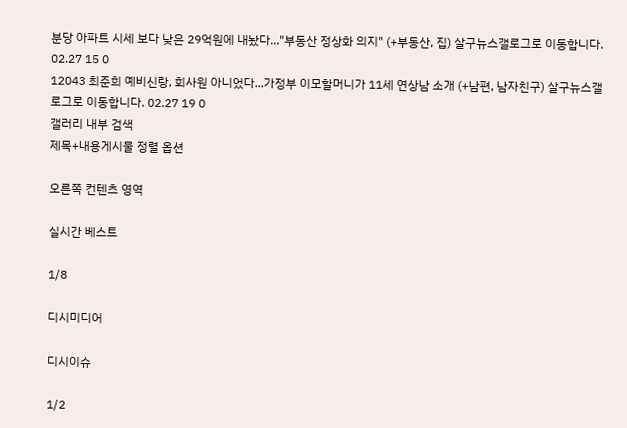분당 아파트 시세 보다 낮은 29억원에 내놨다..."부동산 정상화 의지" (+부동산, 집) 살구뉴스갤로그로 이동합니다. 02.27 15 0
12043 최준희 예비신랑, 회사원 아니었다...가정부 이모할머니가 11세 연상남 소개 (+남편, 남자친구) 살구뉴스갤로그로 이동합니다. 02.27 19 0
갤러리 내부 검색
제목+내용게시물 정렬 옵션

오른쪽 컨텐츠 영역

실시간 베스트

1/8

디시미디어

디시이슈

1/2